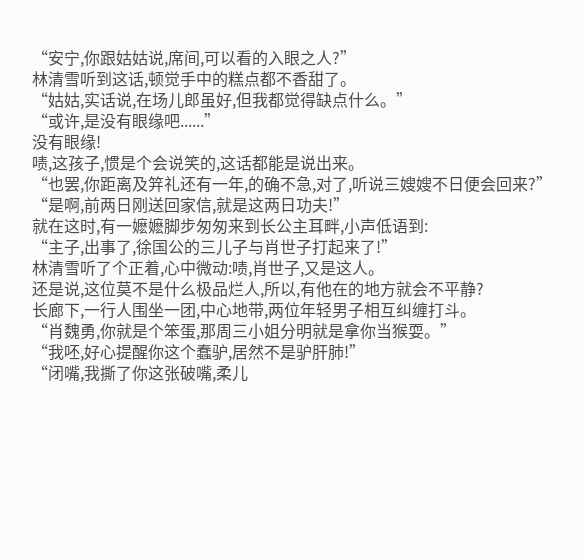“安宁,你跟姑姑说,席间,可以看的入眼之人?”
林清雪听到这话,顿觉手中的糕点都不香甜了。
“姑姑,实话说,在场儿郎虽好,但我都觉得缺点什么。”
“或许,是没有眼缘吧......”
没有眼缘!
啧,这孩子,惯是个会说笑的,这话都能是说出来。
“也罢,你距离及笄礼还有一年,的确不急,对了,听说三嫂嫂不日便会回来?”
“是啊,前两日刚送回家信,就是这两日功夫!”
就在这时,有一嬷嬷脚步匆匆来到长公主耳畔,小声低语到:
“主子,出事了,徐国公的三儿子与肖世子打起来了!”
林清雪听了个正着,心中微动:啧,肖世子,又是这人。
还是说,这位莫不是什么极品烂人,所以,有他在的地方就会不平静?
长廊下,一行人围坐一团,中心地带,两位年轻男子相互纠缠打斗。
“肖魏勇,你就是个笨蛋,那周三小姐分明就是拿你当猴耍。”
“我呸,好心提醒你这个蠢驴,居然不是驴肝肺!”
“闭嘴,我撕了你这张破嘴,柔儿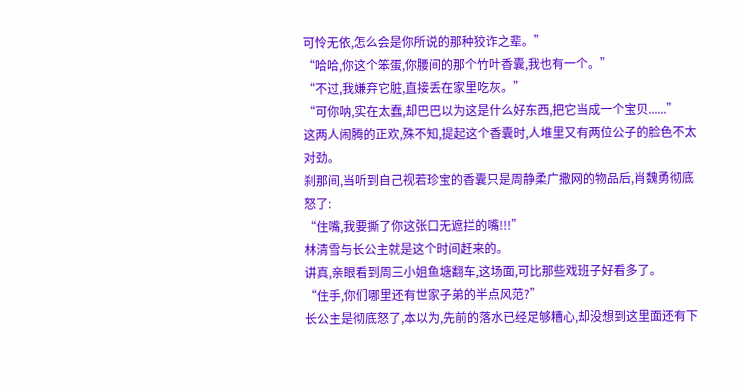可怜无依,怎么会是你所说的那种狡诈之辈。”
“哈哈,你这个笨蛋,你腰间的那个竹叶香囊,我也有一个。”
“不过,我嫌弃它脏,直接丢在家里吃灰。”
“可你呐,实在太蠢,却巴巴以为这是什么好东西,把它当成一个宝贝......”
这两人闹腾的正欢,殊不知,提起这个香囊时,人堆里又有两位公子的脸色不太对劲。
刹那间,当听到自己视若珍宝的香囊只是周静柔广撒网的物品后,肖魏勇彻底怒了:
“住嘴,我要撕了你这张口无遮拦的嘴!!!”
林清雪与长公主就是这个时间赶来的。
讲真,亲眼看到周三小姐鱼塘翻车,这场面,可比那些戏班子好看多了。
“住手,你们哪里还有世家子弟的半点风范?”
长公主是彻底怒了,本以为,先前的落水已经足够糟心,却没想到这里面还有下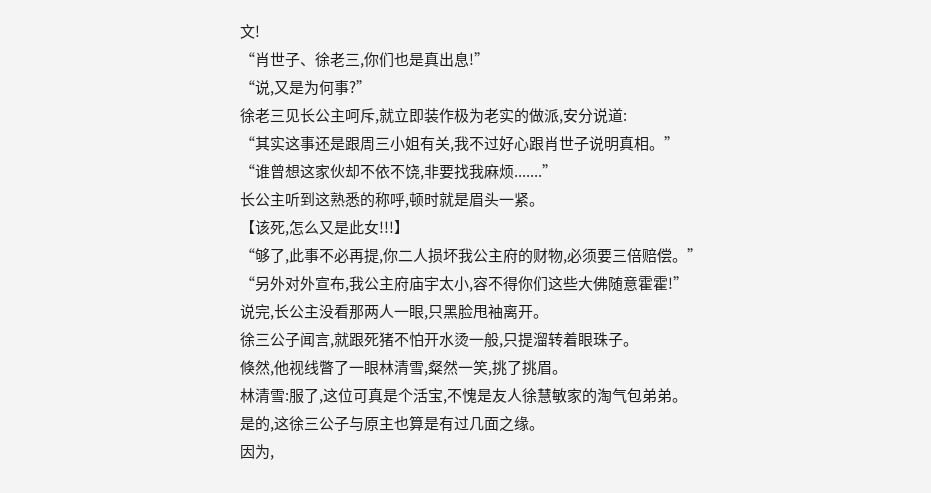文!
“肖世子、徐老三,你们也是真出息!”
“说,又是为何事?”
徐老三见长公主呵斥,就立即装作极为老实的做派,安分说道:
“其实这事还是跟周三小姐有关,我不过好心跟肖世子说明真相。”
“谁曾想这家伙却不依不饶,非要找我麻烦.......”
长公主听到这熟悉的称呼,顿时就是眉头一紧。
【该死,怎么又是此女!!!】
“够了,此事不必再提,你二人损坏我公主府的财物,必须要三倍赔偿。”
“另外对外宣布,我公主府庙宇太小,容不得你们这些大佛随意霍霍!”
说完,长公主没看那两人一眼,只黑脸甩袖离开。
徐三公子闻言,就跟死猪不怕开水烫一般,只提溜转着眼珠子。
倏然,他视线瞥了一眼林清雪,粲然一笑,挑了挑眉。
林清雪:服了,这位可真是个活宝,不愧是友人徐慧敏家的淘气包弟弟。
是的,这徐三公子与原主也算是有过几面之缘。
因为,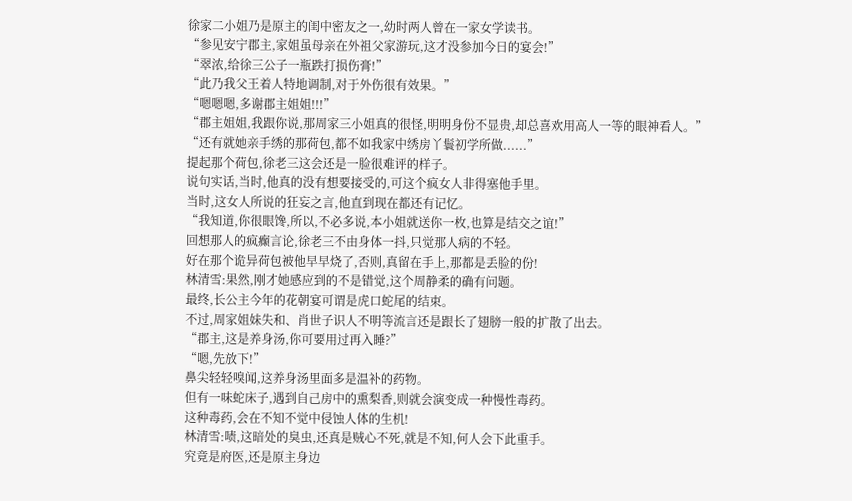徐家二小姐乃是原主的闺中密友之一,幼时两人曾在一家女学读书。
“参见安宁郡主,家姐虽母亲在外祖父家游玩,这才没参加今日的宴会!”
“翠浓,给徐三公子一瓶跌打损伤膏!”
“此乃我父王着人特地调制,对于外伤很有效果。”
“嗯嗯嗯,多谢郡主姐姐!!!”
“郡主姐姐,我跟你说,那周家三小姐真的很怪,明明身份不显贵,却总喜欢用高人一等的眼神看人。”
“还有就她亲手绣的那荷包,都不如我家中绣房丫鬟初学所做......”
提起那个荷包,徐老三这会还是一脸很难评的样子。
说句实话,当时,他真的没有想要接受的,可这个疯女人非得塞他手里。
当时,这女人所说的狂妄之言,他直到现在都还有记忆。
“我知道,你很眼馋,所以,不必多说,本小姐就送你一枚,也算是结交之谊!”
回想那人的疯癫言论,徐老三不由身体一抖,只觉那人病的不轻。
好在那个诡异荷包被他早早烧了,否则,真留在手上,那都是丢脸的份!
林清雪:果然,刚才她感应到的不是错觉,这个周静柔的确有问题。
最终,长公主今年的花朝宴可谓是虎口蛇尾的结束。
不过,周家姐妹失和、肖世子识人不明等流言还是跟长了翅膀一般的扩散了出去。
“郡主,这是养身汤,你可要用过再入睡?”
“嗯,先放下!”
鼻尖轻轻嗅闻,这养身汤里面多是温补的药物。
但有一味蛇床子,遇到自己房中的熏梨香,则就会演变成一种慢性毒药。
这种毒药,会在不知不觉中侵蚀人体的生机!
林清雪:啧,这暗处的臭虫,还真是贼心不死,就是不知,何人会下此重手。
究竟是府医,还是原主身边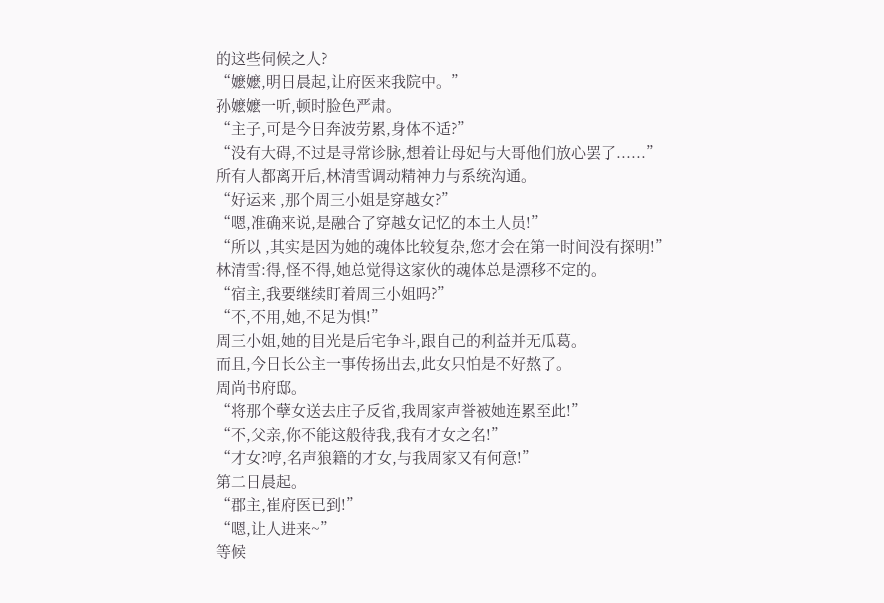的这些伺候之人?
“嬷嬷,明日晨起,让府医来我院中。”
孙嬷嬷一听,顿时脸色严肃。
“主子,可是今日奔波劳累,身体不适?”
“没有大碍,不过是寻常诊脉,想着让母妃与大哥他们放心罢了......”
所有人都离开后,林清雪调动精神力与系统沟通。
“好运来 ,那个周三小姐是穿越女?”
“嗯,准确来说,是融合了穿越女记忆的本土人员!”
“所以 ,其实是因为她的魂体比较复杂,您才会在第一时间没有探明!”
林清雪:得,怪不得,她总觉得这家伙的魂体总是漂移不定的。
“宿主,我要继续盯着周三小姐吗?”
“不,不用,她,不足为惧!”
周三小姐,她的目光是后宅争斗,跟自己的利益并无瓜葛。
而且,今日长公主一事传扬出去,此女只怕是不好熬了。
周尚书府邸。
“将那个孽女送去庄子反省,我周家声誉被她连累至此!”
“不,父亲,你不能这般待我,我有才女之名!”
“才女?哼,名声狼籍的才女,与我周家又有何意!”
第二日晨起。
“郡主,崔府医已到!”
“嗯,让人进来~”
等候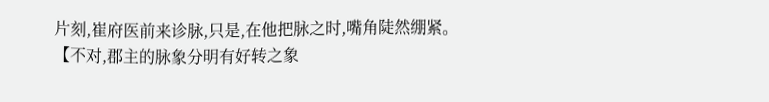片刻,崔府医前来诊脉,只是,在他把脉之时,嘴角陡然绷紧。
【不对,郡主的脉象分明有好转之象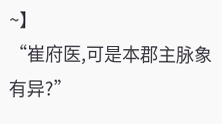~】
“崔府医,可是本郡主脉象有异?”